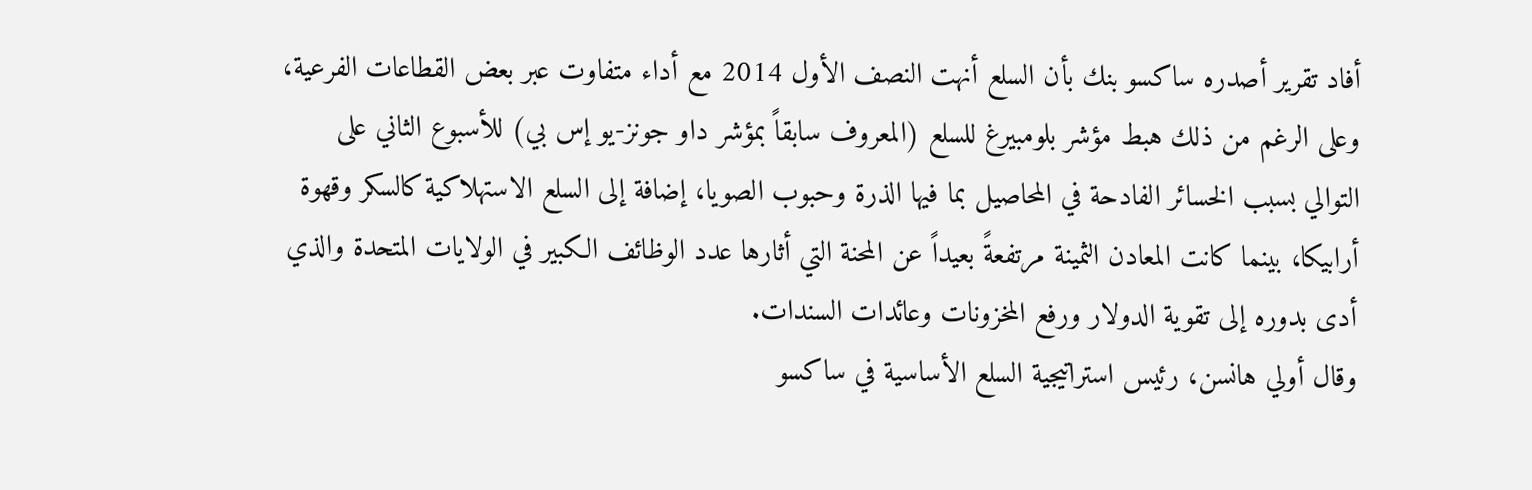أفاد تقرير أصدره ساكسو بنك بأن السلع أنهت النصف الأول 2014 مع أداء متفاوت عبر بعض القطاعات الفرعية، وعلى الرغم من ذلك هبط مؤشر بلومبيرغ للسلع (المعروف سابقاً بمؤشر داو جونز-يو إس بي) للأسبوع الثاني على التوالي بسبب الخسائر الفادحة في المحاصيل بما فيها الذرة وحبوب الصويا، إضافة إلى السلع الاستهلاكية كالسكر وقهوة أرابيكا، بينما كانت المعادن الثمينة مرتفعةً بعيداً عن المحنة التي أثارها عدد الوظائف الكبير في الولايات المتحدة والذي أدى بدوره إلى تقوية الدولار ورفع المخزونات وعائدات السندات.
وقال أولي هانسن، رئيس استراتيجية السلع الأساسية في ساكسو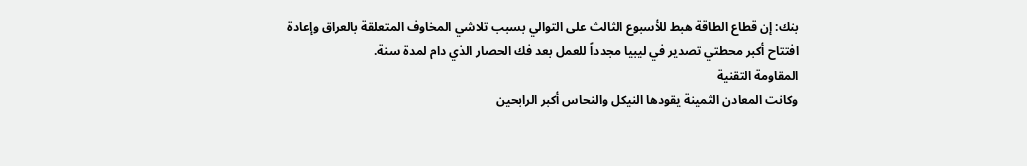بنك: إن قطاع الطاقة هبط للأسبوع الثالث على التوالي بسبب تلاشي المخاوف المتعلقة بالعراق وإعادة افتتاح أكبر محطتي تصدير في ليبيا مجدداً للعمل بعد فك الحصار الذي دام لمدة سنة.
المقاومة التقنية
وكانت المعادن الثمينة يقودها النيكل والنحاس أكبر الرابحين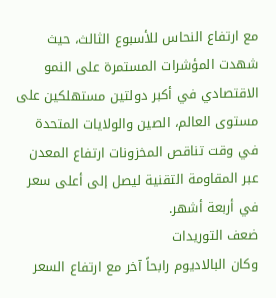مع ارتفاع النحاس للأسبوع الثالث، حيث شهدت المؤشرات المستمرة على النمو الاقتصادي في أكبر دولتين مستهلكين على مستوى العالم، الصين والولايات المتحدة في وقت تناقص المخزونات ارتفاع المعدن عبر المقاومة التقنية ليصل إلى أعلى سعر في أربعة أشهر.
ضعف التوريدات
وكان البالاديوم رابحاً آخر مع ارتفاع السعر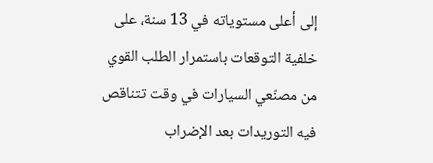إلى أعلى مستوياته في 13 سنة، على خلفية التوقعات باستمرار الطلب القوي من مصنّعي السيارات في وقت تتناقص فيه التوريدات بعد الإضراب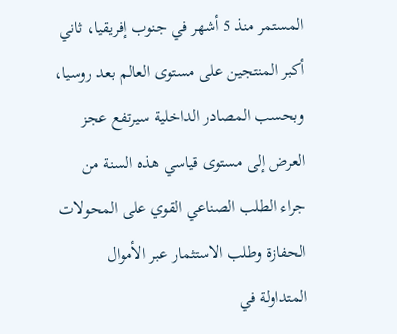المستمر منذ 5 أشهر في جنوب إفريقيا، ثاني أكبر المنتجين على مستوى العالم بعد روسيا، وبحسب المصادر الداخلية سيرتفع عجز العرض إلى مستوى قياسي هذه السنة من جراء الطلب الصناعي القوي على المحولات الحفازة وطلب الاستثمار عبر الأموال المتداولة في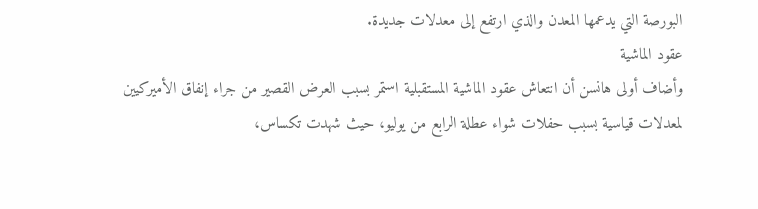البورصة التي يدعمها المعدن والذي ارتفع إلى معدلات جديدة.
عقود الماشية
وأضاف أولى هانسن أن انتعاش عقود الماشية المستقبلية استمر بسبب العرض القصير من جراء إنفاق الأميركيين لمعدلات قياسية بسبب حفلات شواء عطلة الرابع من يوليو، حيث شهدت تكساس،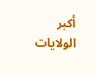أكبر الولايات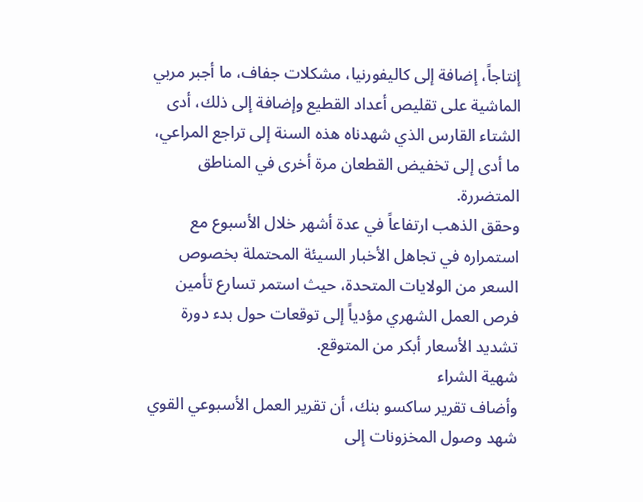إنتاجاً، إضافة إلى كاليفورنيا، مشكلات جفاف، ما أجبر مربي الماشية على تقليص أعداد القطيع وإضافة إلى ذلك، أدى الشتاء القارس الذي شهدناه هذه السنة إلى تراجع المراعي، ما أدى إلى تخفيض القطعان مرة أخرى في المناطق المتضررة.
وحقق الذهب ارتفاعاً في عدة أشهر خلال الأسبوع مع استمراره في تجاهل الأخبار السيئة المحتملة بخصوص السعر من الولايات المتحدة، حيث استمر تسارع تأمين فرص العمل الشهري مؤدياً إلى توقعات حول بدء دورة تشديد الأسعار أبكر من المتوقع.
شهية الشراء
وأضاف تقرير ساكسو بنك، أن تقرير العمل الأسبوعي القوي شهد وصول المخزونات إلى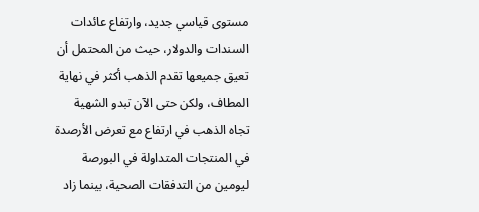مستوى قياسي جديد، وارتفاع عائدات السندات والدولار، حيث من المحتمل أن تعيق جميعها تقدم الذهب أكثر في نهاية المطاف، ولكن حتى الآن تبدو الشهية تجاه الذهب في ارتفاع مع تعرض الأرصدة في المنتجات المتداولة في البورصة ليومين من التدفقات الصحية، بينما زاد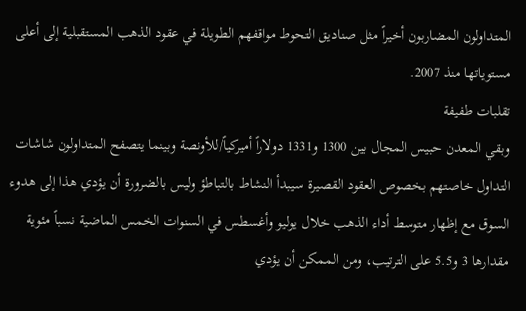المتداولون المضاربون أخيراً مثل صناديق التحوط مواقفهم الطويلة في عقود الذهب المستقبلية إلى أعلى مستوياتها منذ 2007.
تقلبات طفيفة
وبقي المعدن حبيس المجال بين 1300 و1331 دولاراً أميركياً/للأونصة وبينما يتصفح المتداولون شاشات التداول خاصتهم بخصوص العقود القصيرة سيبدأ النشاط بالتباطؤ وليس بالضرورة أن يؤدي هذا إلى هدوء السوق مع إظهار متوسط أداء الذهب خلال يوليو وأغسطس في السنوات الخمس الماضية نسباً مئوية مقدارها 3 و5.5 على الترتيب، ومن الممكن أن يؤدي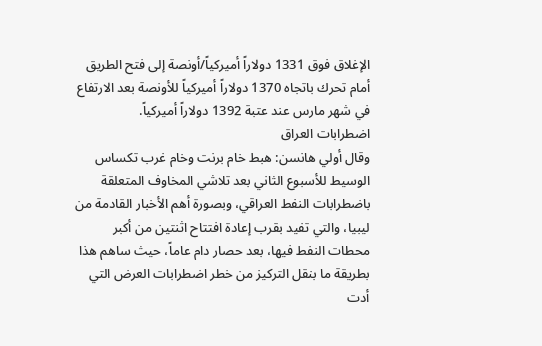الإغلاق فوق 1331 دولاراً أميركياً/أونصة إلى فتح الطريق أمام تحرك باتجاه 1370 دولاراً أميركياً للأونصة بعد الارتفاع في شهر مارس عند عتبة 1392 دولاراً أميركياً.
اضطرابات العراق
وقال أولي هانسن: هبط خام برنت وخام غرب تكساس الوسيط للأسبوع الثاني بعد تلاشي المخاوف المتعلقة باضطرابات النفط العراقي، وبصورة أهم الأخبار القادمة من ليبيا، والتي تفيد بقرب إعادة افتتاح اثنتين من أكبر محطات النفط فيها، بعد حصار دام عاماً، حيث ساهم هذا بطريقة ما بنقل التركيز من خطر اضطرابات العرض التي أدت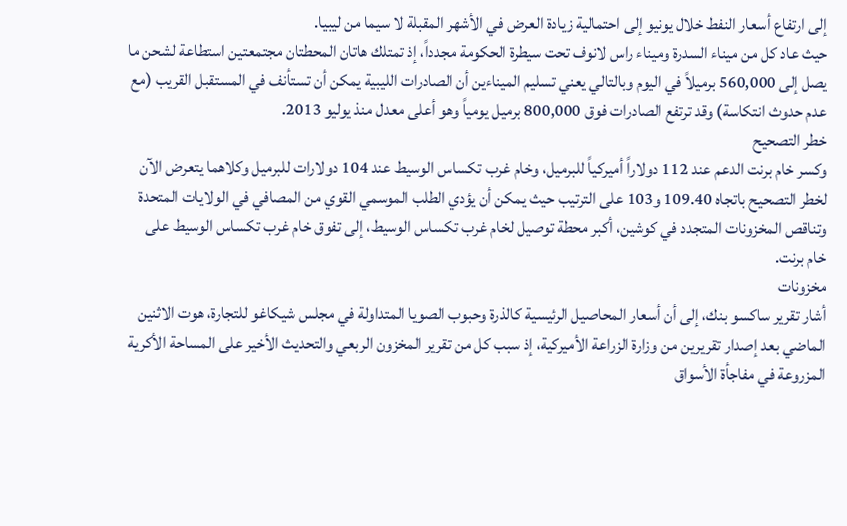إلى ارتفاع أسعار النفط خلال يونيو إلى احتمالية زيادة العرض في الأشهر المقبلة لا سيما من ليبيا.
حيث عاد كل من ميناء السدرة وميناء راس لانوف تحت سيطرة الحكومة مجدداً، إذ تمتلك هاتان المحطتان مجتمعتين استطاعة لشحن ما يصل إلى 560,000 برميلاً في اليوم وبالتالي يعني تسليم الميناءين أن الصادرات الليبية يمكن أن تستأنف في المستقبل القريب (مع عدم حدوث انتكاسة) وقد ترتفع الصادرات فوق 800,000 برميل يومياً وهو أعلى معدل منذ يوليو 2013.
خطر التصحيح
وكسر خام برنت الدعم عند 112 دولاراً أميركياً للبرميل، وخام غرب تكساس الوسيط عند 104 دولارات للبرميل وكلاهما يتعرض الآن لخطر التصحيح باتجاه 109.40 و103 على الترتيب حيث يمكن أن يؤدي الطلب الموسمي القوي من المصافي في الولايات المتحدة وتناقص المخزونات المتجدد في كوشين، أكبر محطة توصيل لخام غرب تكساس الوسيط، إلى تفوق خام غرب تكساس الوسيط على خام برنت.
مخزونات
أشار تقرير ساكسو بنك، إلى أن أسعار المحاصيل الرئيسية كالذرة وحبوب الصويا المتداولة في مجلس شيكاغو للتجارة، هوت الاثنين الماضي بعد إصدار تقريرين من وزارة الزراعة الأميركية، إذ سبب كل من تقرير المخزون الربعي والتحديث الأخير على المساحة الأكرية المزروعة في مفاجأة الأسواق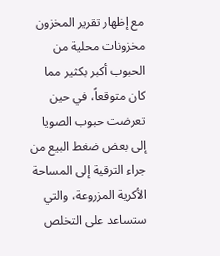مع إظهار تقرير المخزون مخزونات محلية من الحبوب أكبر بكثير مما كان متوقعاً، في حين تعرضت حبوب الصويا إلى بعض ضغط البيع من جراء الترقية إلى المساحة الأكرية المزروعة، والتي ستساعد على التخلص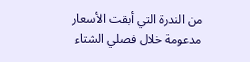من الندرة التي أبقت الأسعار مدعومة خلال فصلي الشتاء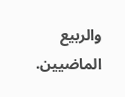والربيع الماضيين.